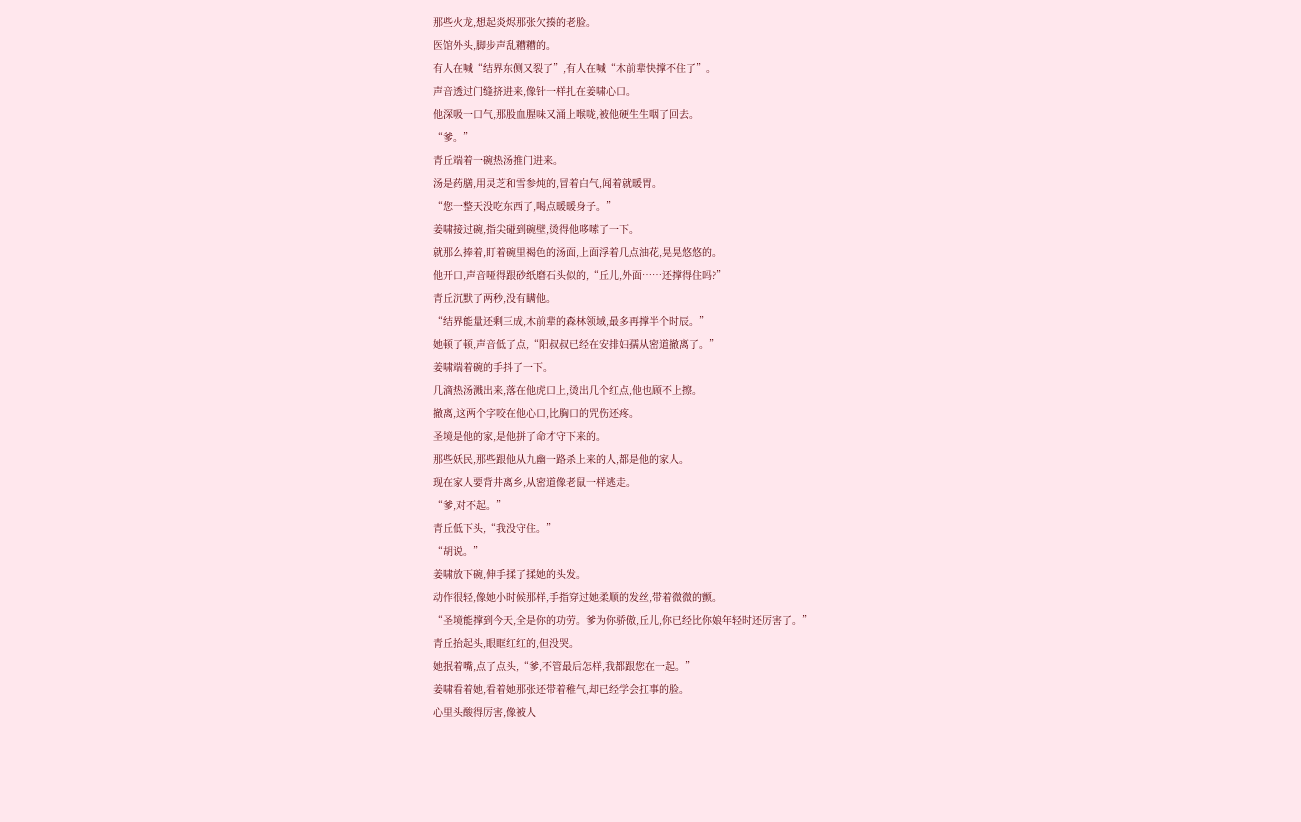那些火龙,想起炎烬那张欠揍的老脸。
医馆外头,脚步声乱糟糟的。
有人在喊“结界东侧又裂了”,有人在喊“木前辈快撑不住了”。
声音透过门缝挤进来,像针一样扎在姜啸心口。
他深吸一口气,那股血腥味又涌上喉咙,被他硬生生咽了回去。
“爹。”
青丘端着一碗热汤推门进来。
汤是药膳,用灵芝和雪参炖的,冒着白气,闻着就暖胃。
“您一整天没吃东西了,喝点暖暖身子。”
姜啸接过碗,指尖碰到碗壁,烫得他哆嗦了一下。
就那么捧着,盯着碗里褐色的汤面,上面浮着几点油花,晃晃悠悠的。
他开口,声音哑得跟砂纸磨石头似的,“丘儿,外面……还撑得住吗?”
青丘沉默了两秒,没有瞒他。
“结界能量还剩三成,木前辈的森林领域,最多再撑半个时辰。”
她顿了顿,声音低了点,“阳叔叔已经在安排妇孺从密道撤离了。”
姜啸端着碗的手抖了一下。
几滴热汤溅出来,落在他虎口上,烫出几个红点,他也顾不上擦。
撤离,这两个字咬在他心口,比胸口的咒伤还疼。
圣境是他的家,是他拼了命才守下来的。
那些妖民,那些跟他从九幽一路杀上来的人,都是他的家人。
现在家人要背井离乡,从密道像老鼠一样逃走。
“爹,对不起。”
青丘低下头,“我没守住。”
“胡说。”
姜啸放下碗,伸手揉了揉她的头发。
动作很轻,像她小时候那样,手指穿过她柔顺的发丝,带着微微的颤。
“圣境能撑到今天,全是你的功劳。爹为你骄傲,丘儿,你已经比你娘年轻时还厉害了。”
青丘抬起头,眼眶红红的,但没哭。
她抿着嘴,点了点头,“爹,不管最后怎样,我都跟您在一起。”
姜啸看着她,看着她那张还带着稚气,却已经学会扛事的脸。
心里头酸得厉害,像被人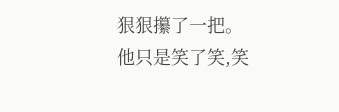狠狠攥了一把。
他只是笑了笑,笑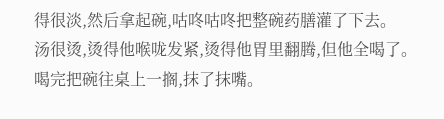得很淡,然后拿起碗,咕咚咕咚把整碗药膳灌了下去。
汤很烫,烫得他喉咙发紧,烫得他胃里翻腾,但他全喝了。
喝完把碗往桌上一搁,抹了抹嘴。